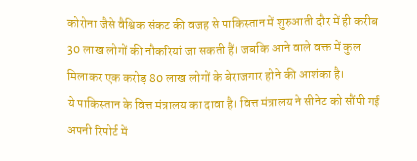कोरोना जैसे वैश्विक संकट की वजह से पाकिस्तान में शुरुआती दौर में ही करीब 30 लाख लोगों की नौकरियां जा सकती हैं। जबकि आने वाले वक्त में कुल मिलाकर एक करोड़ 80 लाख लोगों के बेराजगार होने की आशंका है।
ये पाकिस्तान के वित्त मंत्रालय का दावा है। वित्त मंत्रालय ने सीनेट को सौंपी गई अपनी रिपोर्ट में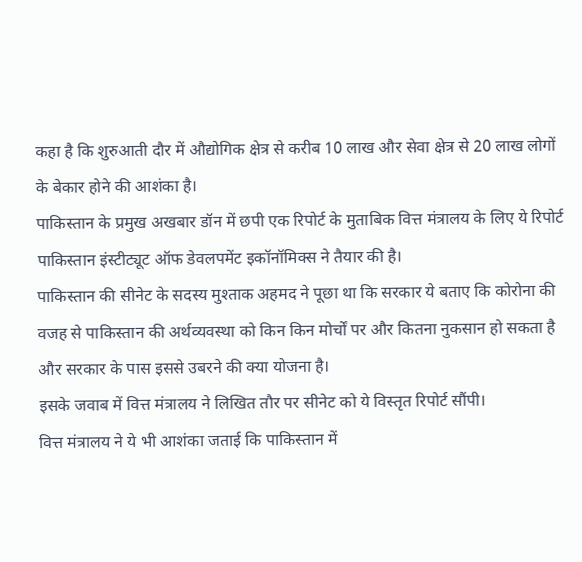कहा है कि शुरुआती दौर में औद्योगिक क्षेत्र से करीब 10 लाख और सेवा क्षेत्र से 20 लाख लोगों के बेकार होने की आशंका है।
पाकिस्तान के प्रमुख अखबार डॉन में छपी एक रिपोर्ट के मुताबिक वित्त मंत्रालय के लिए ये रिपोर्ट पाकिस्तान इंस्टीट्यूट ऑफ डेवलपमेंट इकॉनॉमिक्स ने तैयार की है।
पाकिस्तान की सीनेट के सदस्य मुश्ताक अहमद ने पूछा था कि सरकार ये बताए कि कोरोना की वजह से पाकिस्तान की अर्थव्यवस्था को किन किन मोर्चों पर और कितना नुकसान हो सकता है और सरकार के पास इससे उबरने की क्या योजना है।
इसके जवाब में वित्त मंत्रालय ने लिखित तौर पर सीनेट को ये विस्तृत रिपोर्ट सौंपी।
वित्त मंत्रालय ने ये भी आशंका जताई कि पाकिस्तान में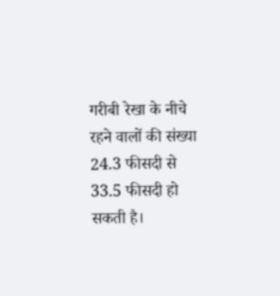गरीबी रेखा के नीचे रहने वालों की संख्या 24.3 फीसदी से 33.5 फीसदी हो सकती है।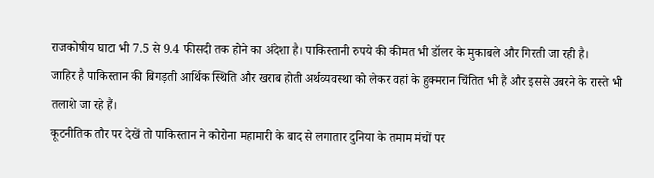राजकोषीय घाटा भी 7.5 से 9.4 फीसदी तक होने का अंदेशा है। पाकिस्तानी रुपये की कीमत भी डॉलर के मुकाबले और गिरती जा रही है।
जाहिर है पाकिस्तान की बिगड़ती आर्थिक स्थिति और खराब होती अर्थव्यवस्था को लेकर वहां के हुक्मरान चिंतित भी हैं और इससे उबरने के रास्ते भी तलाशे जा रहे हैं।
कूटनीतिक तौर पर देखें तो पाकिस्तान ने कोरोना महामारी के बाद से लगातार दुनिया के तमाम मंचों पर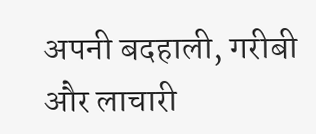अपनी बदहाली, गरीबी और लाचारी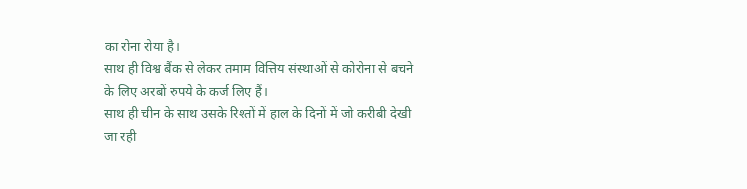का रोना रोया है।
साथ ही विश्व बैंक से लेकर तमाम वित्तिय संस्थाओं से कोरोना से बचने के लिए अरबों रुपये के कर्ज लिए हैं।
साथ ही चीन के साथ उसके रिश्तों में हाल के दिनों में जो करीबी देखी जा रही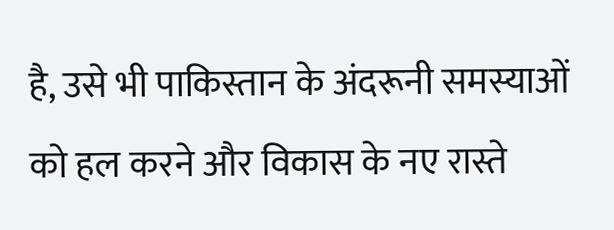है, उसे भी पाकिस्तान के अंदरूनी समस्याओं को हल करने और विकास के नए रास्ते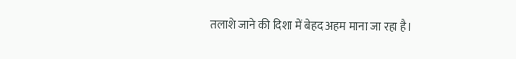तलाशे जाने की दिशा में बेहद अहम माना जा रहा है।